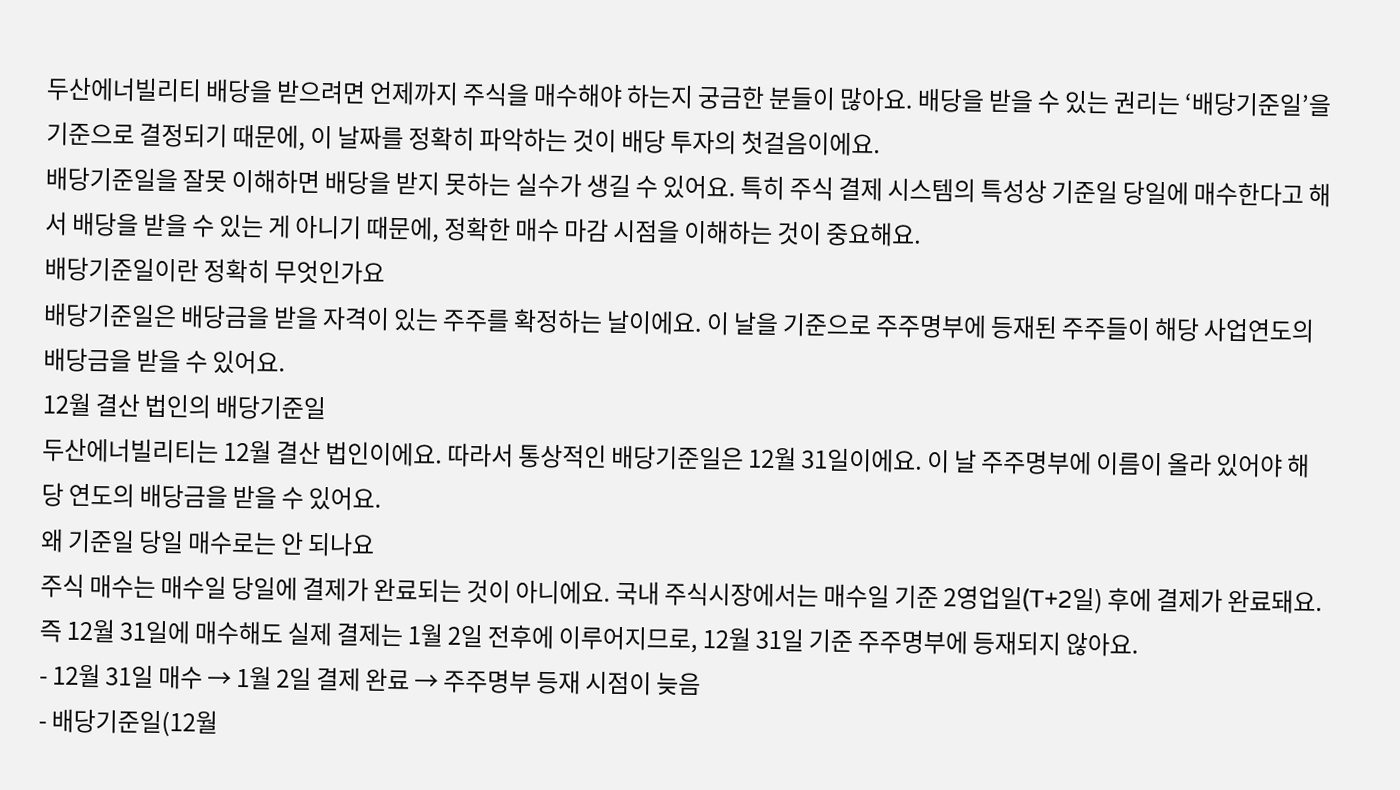두산에너빌리티 배당을 받으려면 언제까지 주식을 매수해야 하는지 궁금한 분들이 많아요. 배당을 받을 수 있는 권리는 ‘배당기준일’을 기준으로 결정되기 때문에, 이 날짜를 정확히 파악하는 것이 배당 투자의 첫걸음이에요.
배당기준일을 잘못 이해하면 배당을 받지 못하는 실수가 생길 수 있어요. 특히 주식 결제 시스템의 특성상 기준일 당일에 매수한다고 해서 배당을 받을 수 있는 게 아니기 때문에, 정확한 매수 마감 시점을 이해하는 것이 중요해요.
배당기준일이란 정확히 무엇인가요
배당기준일은 배당금을 받을 자격이 있는 주주를 확정하는 날이에요. 이 날을 기준으로 주주명부에 등재된 주주들이 해당 사업연도의 배당금을 받을 수 있어요.
12월 결산 법인의 배당기준일
두산에너빌리티는 12월 결산 법인이에요. 따라서 통상적인 배당기준일은 12월 31일이에요. 이 날 주주명부에 이름이 올라 있어야 해당 연도의 배당금을 받을 수 있어요.
왜 기준일 당일 매수로는 안 되나요
주식 매수는 매수일 당일에 결제가 완료되는 것이 아니에요. 국내 주식시장에서는 매수일 기준 2영업일(T+2일) 후에 결제가 완료돼요. 즉 12월 31일에 매수해도 실제 결제는 1월 2일 전후에 이루어지므로, 12월 31일 기준 주주명부에 등재되지 않아요.
- 12월 31일 매수 → 1월 2일 결제 완료 → 주주명부 등재 시점이 늦음
- 배당기준일(12월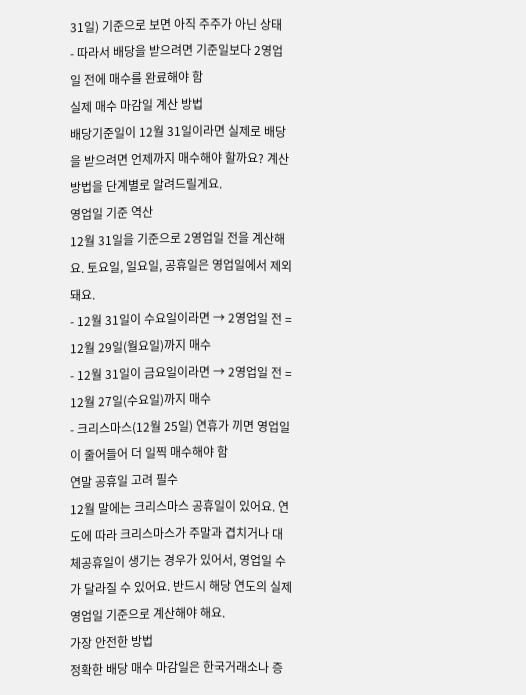31일) 기준으로 보면 아직 주주가 아닌 상태
- 따라서 배당을 받으려면 기준일보다 2영업일 전에 매수를 완료해야 함
실제 매수 마감일 계산 방법
배당기준일이 12월 31일이라면 실제로 배당을 받으려면 언제까지 매수해야 할까요? 계산 방법을 단계별로 알려드릴게요.
영업일 기준 역산
12월 31일을 기준으로 2영업일 전을 계산해요. 토요일, 일요일, 공휴일은 영업일에서 제외돼요.
- 12월 31일이 수요일이라면 → 2영업일 전 = 12월 29일(월요일)까지 매수
- 12월 31일이 금요일이라면 → 2영업일 전 = 12월 27일(수요일)까지 매수
- 크리스마스(12월 25일) 연휴가 끼면 영업일이 줄어들어 더 일찍 매수해야 함
연말 공휴일 고려 필수
12월 말에는 크리스마스 공휴일이 있어요. 연도에 따라 크리스마스가 주말과 겹치거나 대체공휴일이 생기는 경우가 있어서, 영업일 수가 달라질 수 있어요. 반드시 해당 연도의 실제 영업일 기준으로 계산해야 해요.
가장 안전한 방법
정확한 배당 매수 마감일은 한국거래소나 증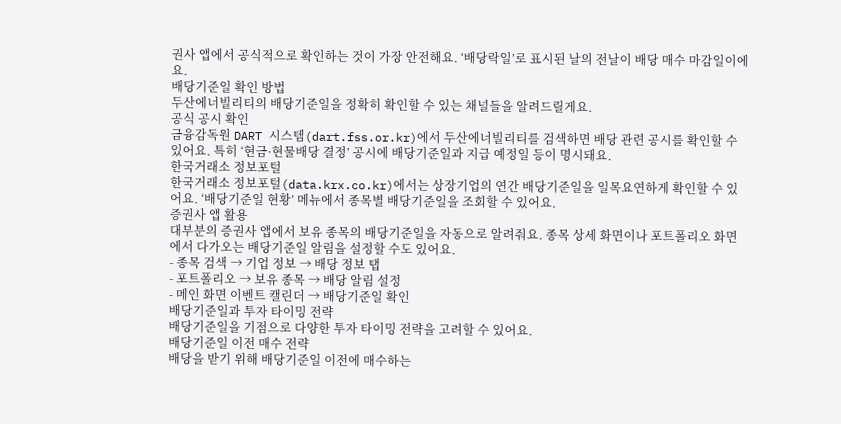권사 앱에서 공식적으로 확인하는 것이 가장 안전해요. ‘배당락일’로 표시된 날의 전날이 배당 매수 마감일이에요.
배당기준일 확인 방법
두산에너빌리티의 배당기준일을 정확히 확인할 수 있는 채널들을 알려드릴게요.
공식 공시 확인
금융감독원 DART 시스템(dart.fss.or.kr)에서 두산에너빌리티를 검색하면 배당 관련 공시를 확인할 수 있어요. 특히 ‘현금·현물배당 결정’ 공시에 배당기준일과 지급 예정일 등이 명시돼요.
한국거래소 정보포털
한국거래소 정보포털(data.krx.co.kr)에서는 상장기업의 연간 배당기준일을 일목요연하게 확인할 수 있어요. ‘배당기준일 현황’ 메뉴에서 종목별 배당기준일을 조회할 수 있어요.
증권사 앱 활용
대부분의 증권사 앱에서 보유 종목의 배당기준일을 자동으로 알려줘요. 종목 상세 화면이나 포트폴리오 화면에서 다가오는 배당기준일 알림을 설정할 수도 있어요.
- 종목 검색 → 기업 정보 → 배당 정보 탭
- 포트폴리오 → 보유 종목 → 배당 알림 설정
- 메인 화면 이벤트 캘린더 → 배당기준일 확인
배당기준일과 투자 타이밍 전략
배당기준일을 기점으로 다양한 투자 타이밍 전략을 고려할 수 있어요.
배당기준일 이전 매수 전략
배당을 받기 위해 배당기준일 이전에 매수하는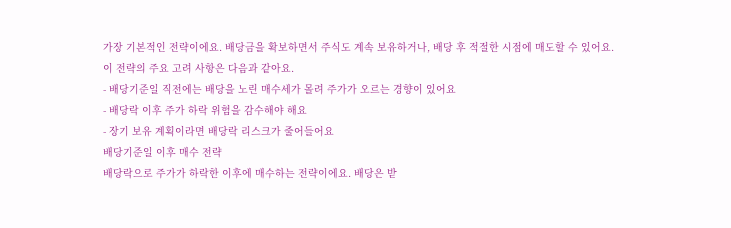가장 기본적인 전략이에요. 배당금을 확보하면서 주식도 계속 보유하거나, 배당 후 적절한 시점에 매도할 수 있어요.
이 전략의 주요 고려 사항은 다음과 같아요.
- 배당기준일 직전에는 배당을 노린 매수세가 몰려 주가가 오르는 경향이 있어요
- 배당락 이후 주가 하락 위험을 감수해야 해요
- 장기 보유 계획이라면 배당락 리스크가 줄어들어요
배당기준일 이후 매수 전략
배당락으로 주가가 하락한 이후에 매수하는 전략이에요. 배당은 받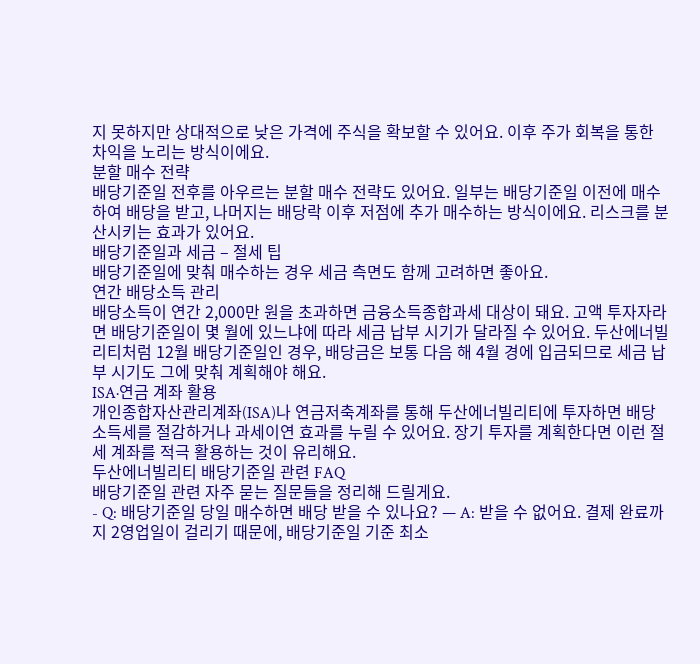지 못하지만 상대적으로 낮은 가격에 주식을 확보할 수 있어요. 이후 주가 회복을 통한 차익을 노리는 방식이에요.
분할 매수 전략
배당기준일 전후를 아우르는 분할 매수 전략도 있어요. 일부는 배당기준일 이전에 매수하여 배당을 받고, 나머지는 배당락 이후 저점에 추가 매수하는 방식이에요. 리스크를 분산시키는 효과가 있어요.
배당기준일과 세금 – 절세 팁
배당기준일에 맞춰 매수하는 경우 세금 측면도 함께 고려하면 좋아요.
연간 배당소득 관리
배당소득이 연간 2,000만 원을 초과하면 금융소득종합과세 대상이 돼요. 고액 투자자라면 배당기준일이 몇 월에 있느냐에 따라 세금 납부 시기가 달라질 수 있어요. 두산에너빌리티처럼 12월 배당기준일인 경우, 배당금은 보통 다음 해 4월 경에 입금되므로 세금 납부 시기도 그에 맞춰 계획해야 해요.
ISA·연금 계좌 활용
개인종합자산관리계좌(ISA)나 연금저축계좌를 통해 두산에너빌리티에 투자하면 배당소득세를 절감하거나 과세이연 효과를 누릴 수 있어요. 장기 투자를 계획한다면 이런 절세 계좌를 적극 활용하는 것이 유리해요.
두산에너빌리티 배당기준일 관련 FAQ
배당기준일 관련 자주 묻는 질문들을 정리해 드릴게요.
- Q: 배당기준일 당일 매수하면 배당 받을 수 있나요? — A: 받을 수 없어요. 결제 완료까지 2영업일이 걸리기 때문에, 배당기준일 기준 최소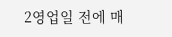2영업일 전에 매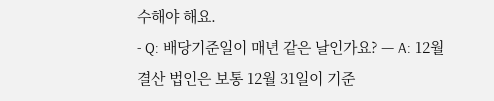수해야 해요.
- Q: 배당기준일이 매년 같은 날인가요? — A: 12월 결산 법인은 보통 12월 31일이 기준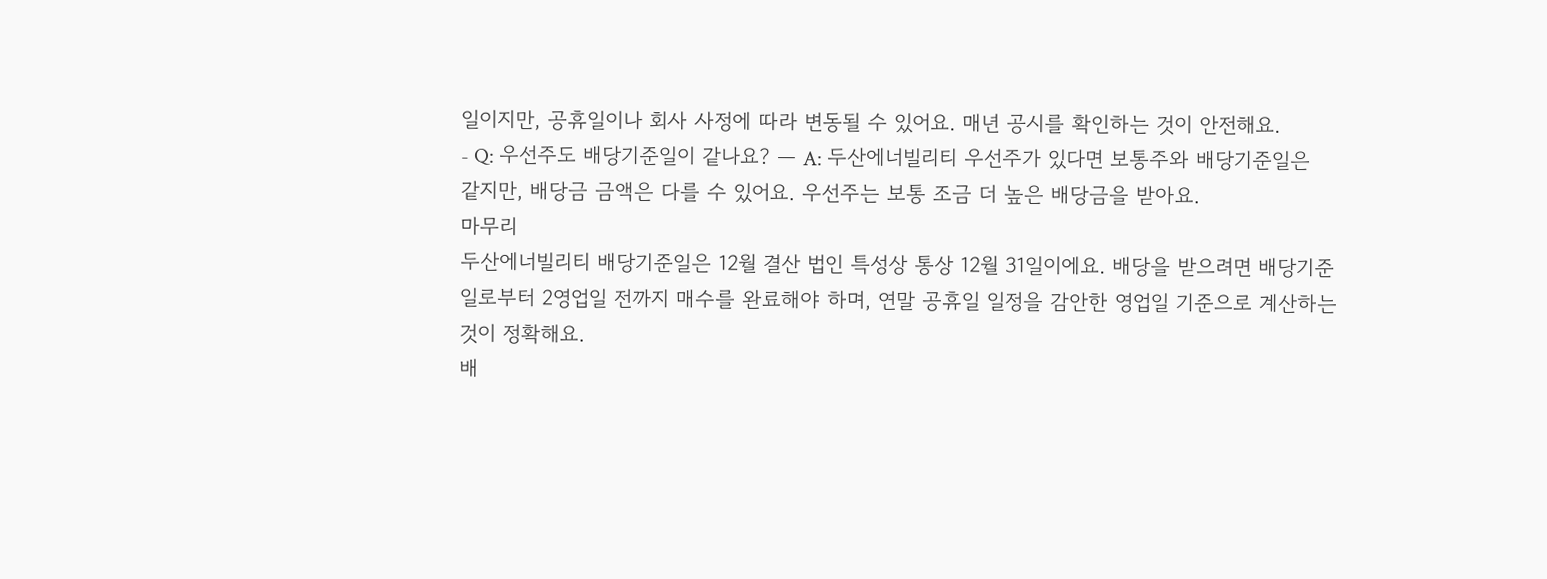일이지만, 공휴일이나 회사 사정에 따라 변동될 수 있어요. 매년 공시를 확인하는 것이 안전해요.
- Q: 우선주도 배당기준일이 같나요? — A: 두산에너빌리티 우선주가 있다면 보통주와 배당기준일은 같지만, 배당금 금액은 다를 수 있어요. 우선주는 보통 조금 더 높은 배당금을 받아요.
마무리
두산에너빌리티 배당기준일은 12월 결산 법인 특성상 통상 12월 31일이에요. 배당을 받으려면 배당기준일로부터 2영업일 전까지 매수를 완료해야 하며, 연말 공휴일 일정을 감안한 영업일 기준으로 계산하는 것이 정확해요.
배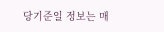당기준일 정보는 매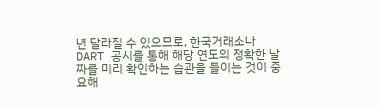년 달라질 수 있으므로, 한국거래소나 DART 공시를 통해 해당 연도의 정확한 날짜를 미리 확인하는 습관을 들이는 것이 중요해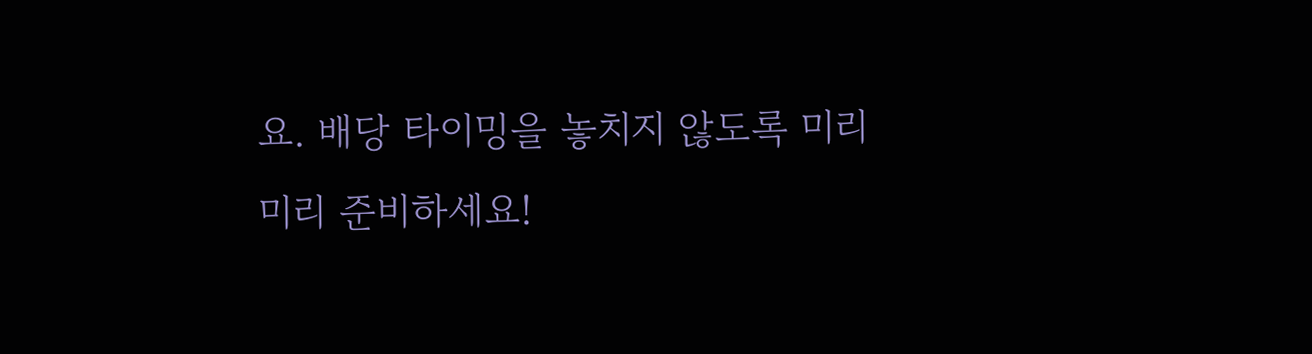요. 배당 타이밍을 놓치지 않도록 미리미리 준비하세요!